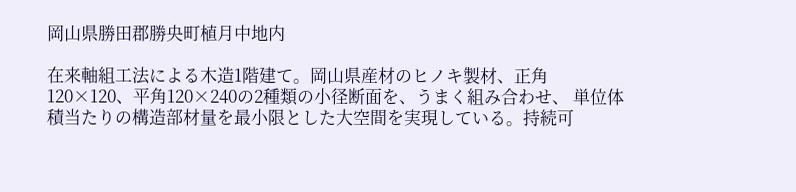岡山県勝田郡勝央町植月中地内

在来軸組工法による木造1階建て。岡山県産材のヒノキ製材、正角120×120、平角120×240の2種類の小径断面を、うまく組み合わせ、 単位体積当たりの構造部材量を最小限とした大空間を実現している。持続可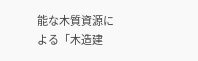能な木質資源による「木造建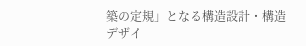築の定規」となる構造設計・構造デザイ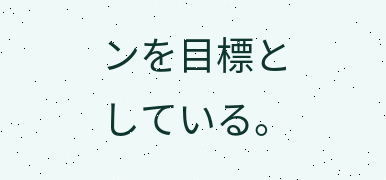ンを目標としている。